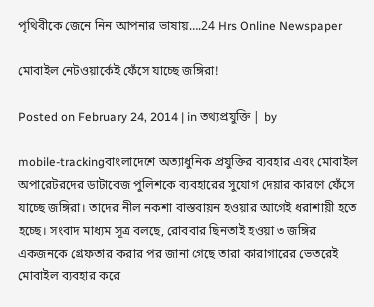পৃথিবীকে জেনে নিন আপনার ভাষায়….24 Hrs Online Newspaper

মোবাইল নেটওয়ার্কেই ফেঁসে যাচ্ছে জঙ্গিরা!

Posted on February 24, 2014 | in তথ্যপ্রযুক্তি | by

mobile-trackingবাংলাদেশে অত্যাধুনিক প্রযুক্তির ব্যবহার এবং মোবাইল অপারেটরদের ডাটাবেজ পুলিশকে ব্যবহারের সুযোগ দেয়ার কারণে ফেঁসে যাচ্ছে জঙ্গিরা। তাদের নীল নকশা বাস্তবায়ন হওয়ার আগেই ধরাশায়ী হতে হচ্ছে। সংবাদ মাধ্যম সূত্র বলছে, রোববার ছিনতাই হওয়া ৩ জঙ্গির একজনকে গ্রেফতার করার পর জানা গেছে তারা কারাগারের ভেতরেই মোবাইল ব্যবহার করে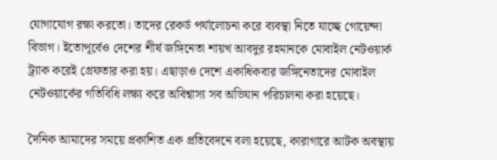যোগাযোগ রক্ষা করতো। তাদের রেকর্ড পর্যালোচনা করে ব্যবস্থা নিতে যাচ্ছে গোয়েন্দা বিভাগ। ইতোপূর্বেও দেশের শীর্ষ জঙ্গিনেতা শায়খ আবদুর রহমানকে মোবাইল নেটওয়ার্ক ট্র্যাক করেই গ্রেফতার করা হয়। এছাড়াও দেশে একাধিকবার জঙ্গিনেতাদের মোবাইল নেটওয়ার্কের গতিবিধি লক্ষ্য করে অবিশ্বাস্য সব অভিযান পরিচালনা করা হয়েছে।

দৈনিক আমাদের সময়ে প্রকাশিত এক প্রতিবেদনে বলা হয়েছে, কারাগারে আটক অবস্থায়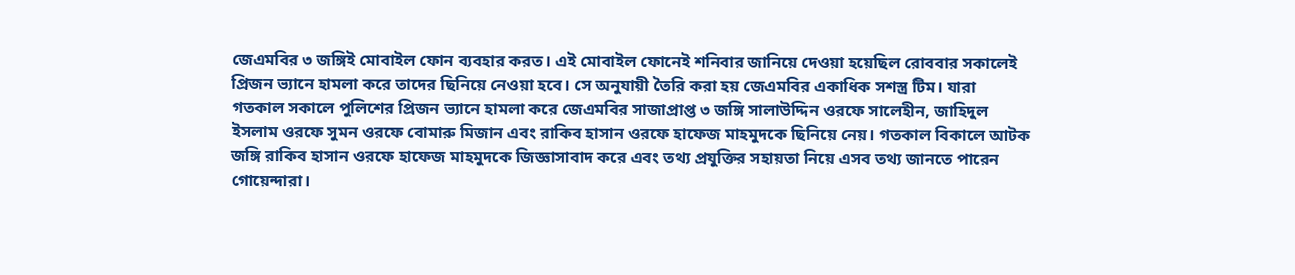জেএমবির ৩ জঙ্গিই মোবাইল ফোন ব্যবহার করত। এই মোবাইল ফোনেই শনিবার জানিয়ে দেওয়া হয়েছিল রোববার সকালেই প্রিজন ভ্যানে হামলা করে তাদের ছিনিয়ে নেওয়া হবে। সে অনুযায়ী তৈরি করা হয় জেএমবির একাধিক সশস্ত্র টিম। যারা গতকাল সকালে পুলিশের প্রিজন ভ্যানে হামলা করে জেএমবির সাজাপ্রাপ্ত ৩ জঙ্গি সালাউদ্দিন ওরফে সালেহীন, জাহিদুল ইসলাম ওরফে সুমন ওরফে বোমারু মিজান এবং রাকিব হাসান ওরফে হাফেজ মাহমুদকে ছিনিয়ে নেয়। গতকাল বিকালে আটক জঙ্গি রাকিব হাসান ওরফে হাফেজ মাহমুদকে জিজ্ঞাসাবাদ করে এবং তথ্য প্রযুক্তির সহায়তা নিয়ে এসব তথ্য জানতে পারেন গোয়েন্দারা।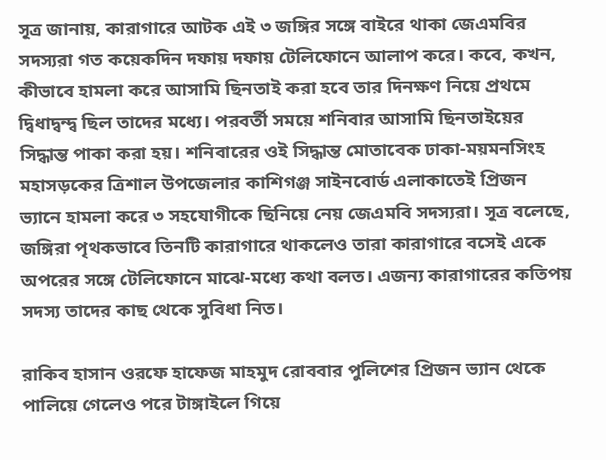সূত্র জানায়, কারাগারে আটক এই ৩ জঙ্গির সঙ্গে বাইরে থাকা জেএমবির সদস্যরা গত কয়েকদিন দফায় দফায় টেলিফোনে আলাপ করে। কবে, কখন, কীভাবে হামলা করে আসামি ছিনতাই করা হবে তার দিনক্ষণ নিয়ে প্রথমে দ্বিধাদ্বন্দ্ব ছিল তাদের মধ্যে। পরবর্তী সময়ে শনিবার আসামি ছিনতাইয়ের সিদ্ধান্ত পাকা করা হয়। শনিবারের ওই সিদ্ধান্ত মোতাবেক ঢাকা-ময়মনসিংহ মহাসড়কের ত্রিশাল উপজেলার কাশিগঞ্জ সাইনবোর্ড এলাকাতেই প্রিজন ভ্যানে হামলা করে ৩ সহযোগীকে ছিনিয়ে নেয় জেএমবি সদস্যরা। সূত্র বলেছে, জঙ্গিরা পৃথকভাবে তিনটি কারাগারে থাকলেও তারা কারাগারে বসেই একে অপরের সঙ্গে টেলিফোনে মাঝে-মধ্যে কথা বলত। এজন্য কারাগারের কতিপয় সদস্য তাদের কাছ থেকে সুবিধা নিত।

রাকিব হাসান ওরফে হাফেজ মাহমুদ রোববার পুলিশের প্রিজন ভ্যান থেকে পালিয়ে গেলেও পরে টাঙ্গাইলে গিয়ে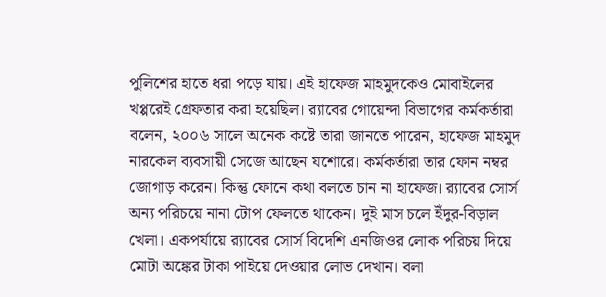পুলিশের হাতে ধরা পড়ে যায়। এই হাফেজ মাহমুদকেও মোবাইলের খপ্পরেই গ্রেফতার করা হয়েছিল। র‍্যাবের গোয়েন্দা বিভাগের কর্মকর্তারা বলেন, ২০০৬ সালে অনেক কষ্টে তারা জানতে পারেন, হাফেজ মাহমুদ নারকেল ব্যবসায়ী সেজে আছেন যশোরে। কর্মকর্তারা তার ফোন নম্বর জোগাড় করেন। কিন্তু ফোনে কথা বলতে চান না হাফেজ। র‍্যাবের সোর্স অন্য পরিচয়ে নানা টোপ ফেলতে থাকেন। দুই মাস চলে ইঁদুর-বিড়াল খেলা। একপর্যায়ে র‍্যাবের সোর্স বিদেশি এনজিওর লোক পরিচয় দিয়ে মোটা অঙ্কের টাকা পাইয়ে দেওয়ার লোভ দেখান। বলা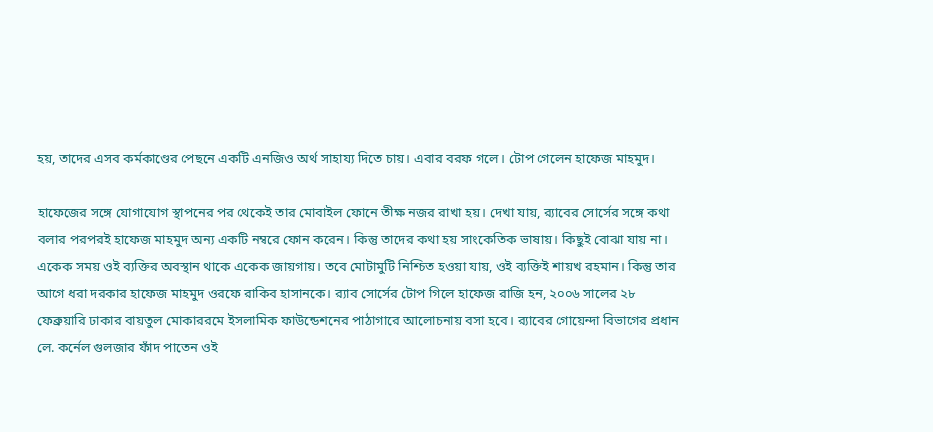হয়, তাদের এসব কর্মকাণ্ডের পেছনে একটি এনজিও অর্থ সাহায্য দিতে চায়। এবার বরফ গলে। টোপ গেলেন হাফেজ মাহমুদ।

হাফেজের সঙ্গে যোগাযোগ স্থাপনের পর থেকেই তার মোবাইল ফোনে তীক্ষ নজর রাখা হয়। দেখা যায়, র‍্যাবের সোর্সের সঙ্গে কথা বলার পরপরই হাফেজ মাহমুদ অন্য একটি নম্বরে ফোন করেন। কিন্তু তাদের কথা হয় সাংকেতিক ভাষায়। কিছুই বোঝা যায় না। একেক সময় ওই ব্যক্তির অবস্থান থাকে একেক জায়গায়। তবে মোটামুটি নিশ্চিত হওয়া যায়, ওই ব্যক্তিই শায়খ রহমান। কিন্তু তার আগে ধরা দরকার হাফেজ মাহমুদ ওরফে রাকিব হাসানকে। র‍্যাব সোর্সের টোপ গিলে হাফেজ রাজি হন, ২০০৬ সালের ২৮ ফেব্রুয়ারি ঢাকার বায়তুল মোকাররমে ইসলামিক ফাউন্ডেশনের পাঠাগারে আলোচনায় বসা হবে। র‍্যাবের গোয়েন্দা বিভাগের প্রধান লে. কর্নেল গুলজার ফাঁদ পাতেন ওই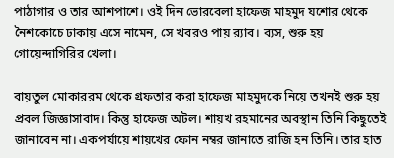পাঠাগার ও তার আশপাশে। ওই দিন ভোরবেলা হাফেজ মাহমুদ যশোর থেকে নৈশকোচে ঢাকায় এসে নামেন, সে খবরও পায় র‍্যাব। ব্যস, শুরু হয় গোয়েন্দাগিরির খেলা।

বায়তুল মোকাররম থেকে গ্রফতার করা হাফেজ মাহমুদকে নিয়ে তখনই শুরু হয় প্রবল জিজ্ঞাসাবাদ। কিন্তু হাফেজ অটল। শায়খ রহমানের অবস্থান তিনি কিছুতেই জানাবেন না। একপর্যায়ে শায়খের ফোন নম্বর জানাতে রাজি হন তিনি। তার হাত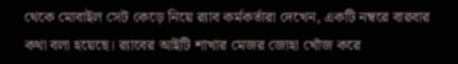থেকে মোবাইল সেট কেড়ে নিয়ে র‍্যাব কর্মকর্তারা দেখেন, একটি নম্বরে বারবার কথা বলা হয়েছে। র‍্যাবের আইটি শাখার মেজর জোহা খোঁজ করে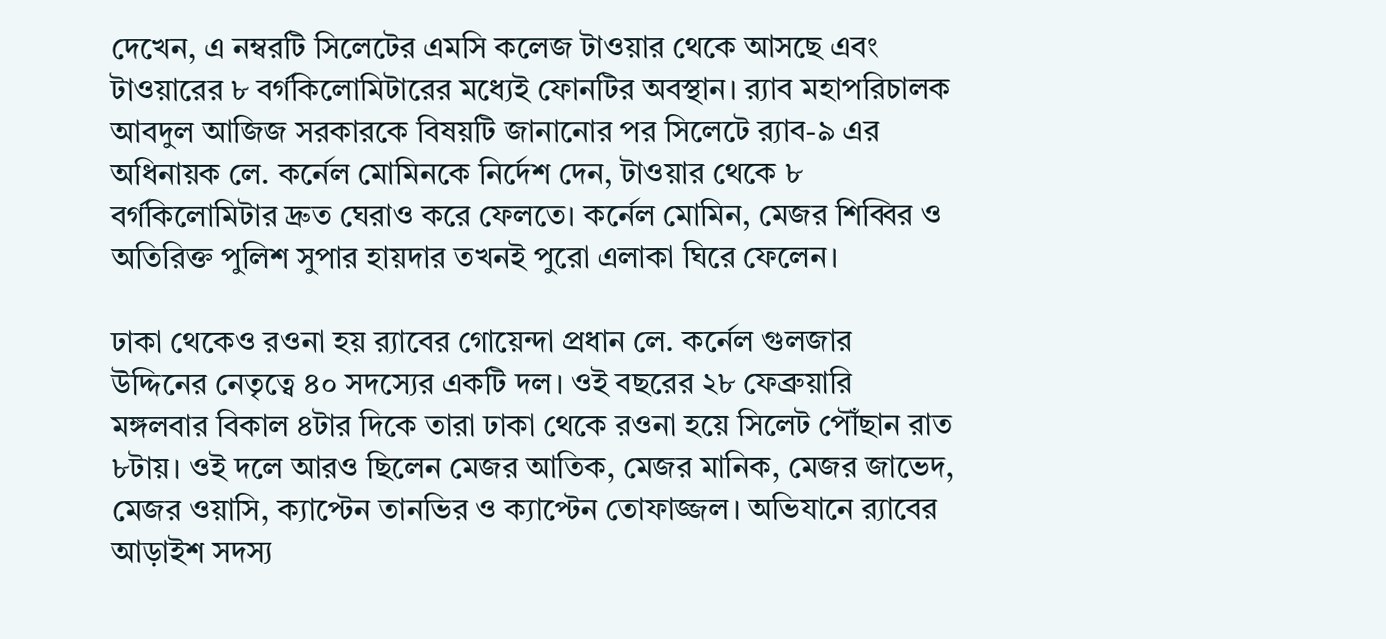দেখেন, এ নম্বরটি সিলেটের এমসি কলেজ টাওয়ার থেকে আসছে এবং টাওয়ারের ৮ বর্গকিলোমিটারের মধ্যেই ফোনটির অবস্থান। র‍্যাব মহাপরিচালক আবদুল আজিজ সরকারকে বিষয়টি জানানোর পর সিলেটে র‍্যাব-৯ এর অধিনায়ক লে. কর্নেল মোমিনকে নির্দেশ দেন, টাওয়ার থেকে ৮ বর্গকিলোমিটার দ্রুত ঘেরাও করে ফেলতে। কর্নেল মোমিন, মেজর শিব্বির ও অতিরিক্ত পুলিশ সুপার হায়দার তখনই পুরো এলাকা ঘিরে ফেলেন।

ঢাকা থেকেও রওনা হয় র‍্যাবের গোয়েন্দা প্রধান লে. কর্নেল গুলজার উদ্দিনের নেতৃত্বে ৪০ সদস্যের একটি দল। ওই বছরের ২৮ ফেব্রুয়ারি মঙ্গলবার বিকাল ৪টার দিকে তারা ঢাকা থেকে রওনা হয়ে সিলেট পৌঁছান রাত ৮টায়। ওই দলে আরও ছিলেন মেজর আতিক, মেজর মানিক, মেজর জাভেদ, মেজর ওয়াসি, ক্যাপ্টেন তানভির ও ক্যাপ্টেন তোফাজ্জল। অভিযানে র‍্যাবের আড়াইশ সদস্য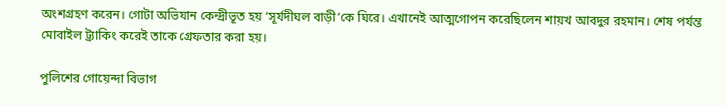অংশগ্রহণ করেন। গোটা অভিযান কেন্দ্রীভূত হয় ‘সূর্যদীঘল বাড়ী’কে ঘিরে। এখানেই আত্মগোপন করেছিলেন শায়খ আবদুর রহমান। শেষ পর্যন্ত মোবাইল ট্র্যাকিং করেই তাকে গ্রেফতার করা হয়।

পুলিশের গোয়েন্দা বিভাগ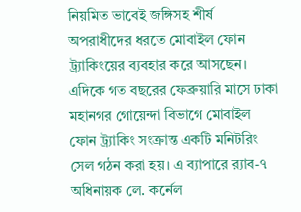নিয়মিত ভাবেই জঙ্গিসহ শীর্ষ অপরাধীদের ধরতে মোবাইল ফোন ট্র্যাকিংয়ের ব্যবহার করে আসছেন। এদিকে গত বছরের ফেব্রুয়ারি মাসে ঢাকা মহানগর গোয়েন্দা বিভাগে মোবাইল ফোন ট্র্যাকিং সংক্রান্ত একটি মনিটরিং সেল গঠন করা হয়। এ ব্যাপারে র‌্যাব-৭ অধিনায়ক লে. কর্নেল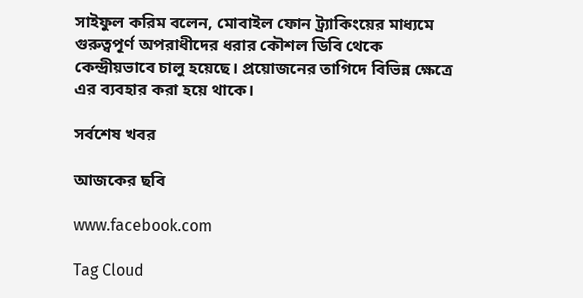সাইফুল করিম বলেন, মোবাইল ফোন ট্র্যাকিংয়ের মাধ্যমে গুরুত্বপূর্ণ অপরাধীদের ধরার কৌশল ডিবি থেকে কেন্দ্রীয়ভাবে চালু হয়েছে। প্রয়োজনের তাগিদে বিভিন্ন ক্ষেত্রে এর ব্যবহার করা হয়ে থাকে।

সর্বশেষ খবর

আজকের ছবি

www.facebook.com

Tag Cloud